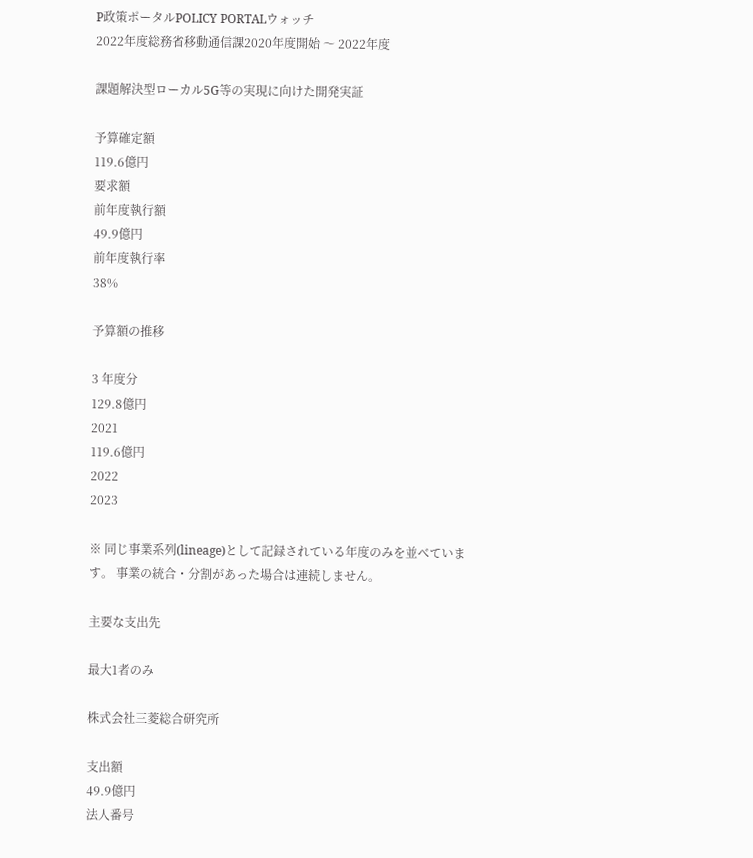P政策ポータルPOLICY PORTALウォッチ
2022年度総務省移動通信課2020年度開始 〜 2022年度

課題解決型ローカル5G等の実現に向けた開発実証

予算確定額
119.6億円
要求額
前年度執行額
49.9億円
前年度執行率
38%

予算額の推移

3 年度分
129.8億円
2021
119.6億円
2022
2023

※ 同じ事業系列(lineage)として記録されている年度のみを並べています。 事業の統合・分割があった場合は連続しません。

主要な支出先

最大1者のみ

株式会社三菱総合研究所

支出額
49.9億円
法人番号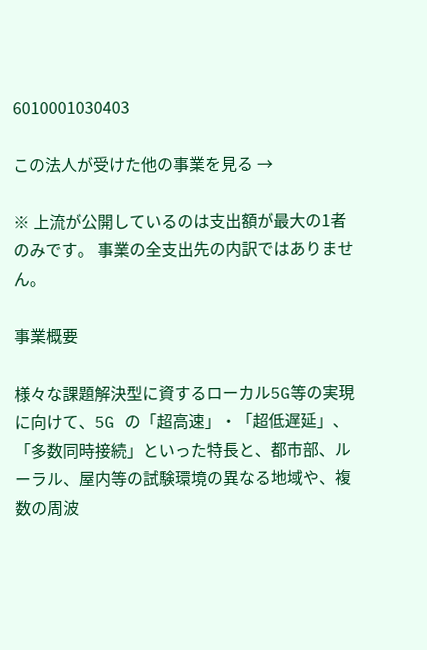6010001030403

この法人が受けた他の事業を見る →

※ 上流が公開しているのは支出額が最大の1者のみです。 事業の全支出先の内訳ではありません。

事業概要

様々な課題解決型に資するローカル5G等の実現に向けて、5G の「超高速」・「超低遅延」、「多数同時接続」といった特長と、都市部、ルーラル、屋内等の試験環境の異なる地域や、複数の周波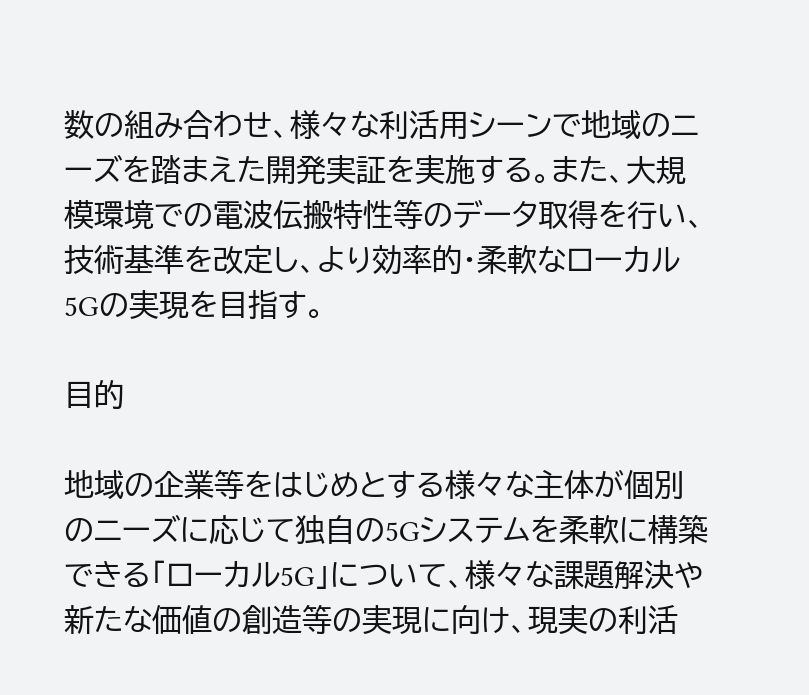数の組み合わせ、様々な利活用シーンで地域のニーズを踏まえた開発実証を実施する。また、大規模環境での電波伝搬特性等のデータ取得を行い、技術基準を改定し、より効率的・柔軟なローカル5Gの実現を目指す。

目的

地域の企業等をはじめとする様々な主体が個別のニーズに応じて独自の5Gシステムを柔軟に構築できる「ローカル5G」について、様々な課題解決や新たな価値の創造等の実現に向け、現実の利活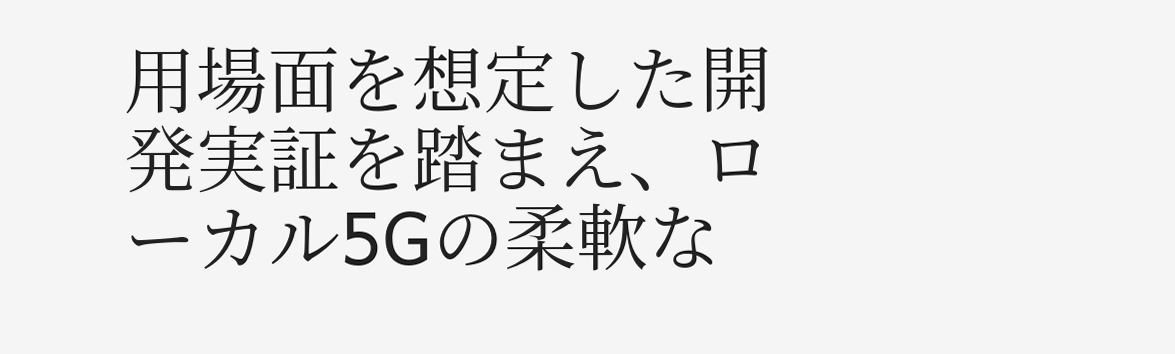用場面を想定した開発実証を踏まえ、ローカル5Gの柔軟な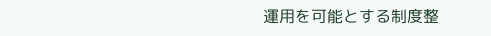運用を可能とする制度整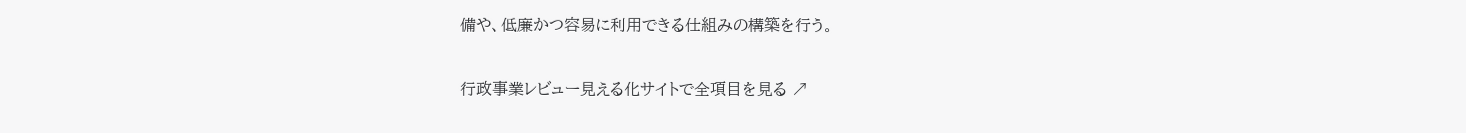備や、低廉かつ容易に利用できる仕組みの構築を行う。

行政事業レビュー見える化サイトで全項目を見る ↗